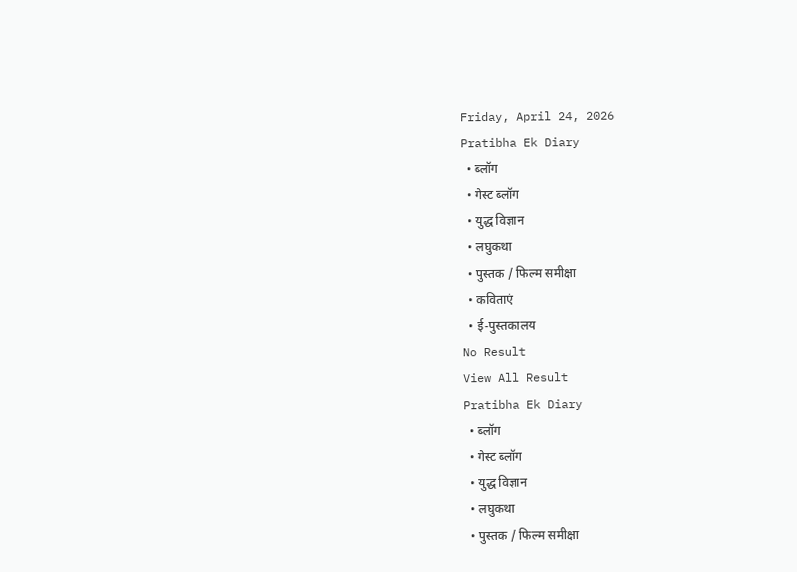Friday, April 24, 2026
Pratibha Ek Diary
  • ब्लॉग
  • गेस्ट ब्लॉग
  • युद्ध विज्ञान
  • लघुकथा
  • पुस्तक / फिल्म समीक्षा
  • कविताएं
  • ई-पुस्तकालय
No Result
View All Result
Pratibha Ek Diary
  • ब्लॉग
  • गेस्ट ब्लॉग
  • युद्ध विज्ञान
  • लघुकथा
  • पुस्तक / फिल्म समीक्षा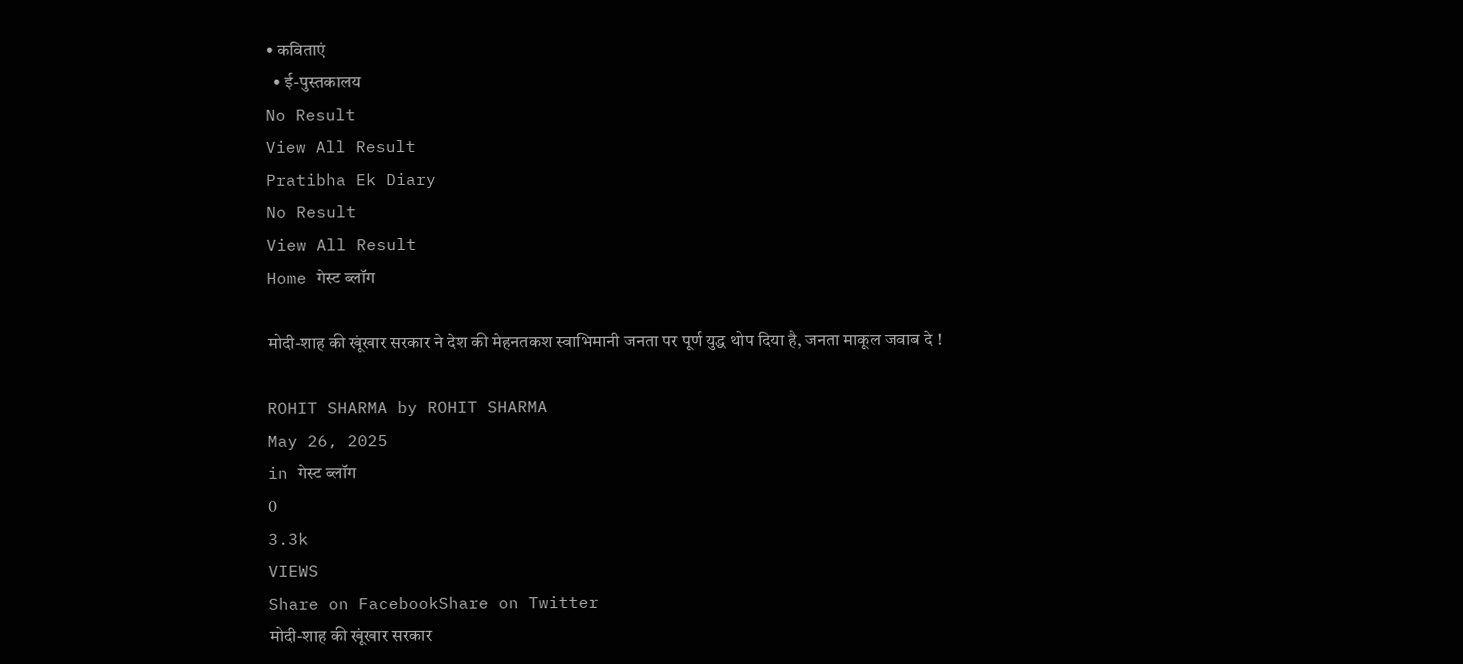• कविताएं
  • ई-पुस्तकालय
No Result
View All Result
Pratibha Ek Diary
No Result
View All Result
Home गेस्ट ब्लॉग

मोदी-शाह की खूंखार सरकार ने देश की मेहनतकश स्वाभिमानी जनता पर पूर्ण युद्ध थोप दिया है, जनता माकूल जवाब दे !

ROHIT SHARMA by ROHIT SHARMA
May 26, 2025
in गेस्ट ब्लॉग
0
3.3k
VIEWS
Share on FacebookShare on Twitter
मोदी-शाह की खूंखार सरकार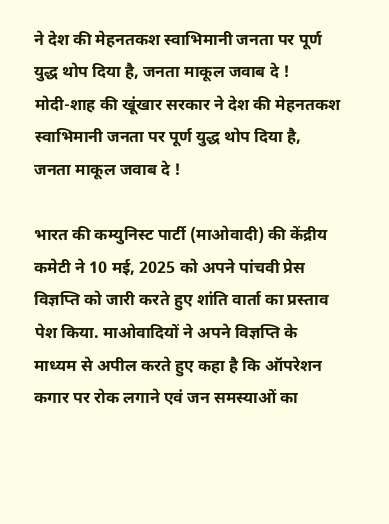ने देश की मेहनतकश स्वाभिमानी जनता पर पूर्ण युद्ध थोप दिया है, जनता माकूल जवाब दे !
मोदी-शाह की खूंखार सरकार ने देश की मेहनतकश स्वाभिमानी जनता पर पूर्ण युद्ध थोप दिया है, जनता माकूल जवाब दे !

भारत की कम्युनिस्ट पार्टी (माओवादी) की केंद्रीय कमेटी ने 10 मई, 2025 को अपने पांचवी प्रेस विज्ञप्ति को जारी करते हुए शांति वार्ता का प्रस्ताव पेश किया. माओवादियों ने अपने विज्ञप्ति के माध्यम से अपील करते हुए कहा है कि ऑपरेशन कगार पर रोक लगाने एवं जन समस्याओं का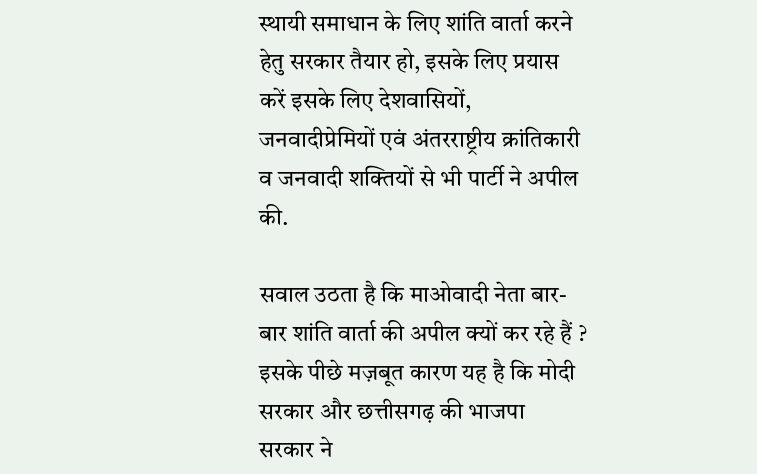स्थायी समाधान के लिए शांति वार्ता करने हेतु सरकार तैयार हो, इसके लिए प्रयास करें इसके लिए देशवासियों, जनवादीप्रेमियों एवं अंतरराष्ट्रीय क्रांतिकारी व जनवादी शक्तियों से भी पार्टी ने अपील की.

सवाल उठता है कि माओवादी नेता बार-बार शांति वार्ता की अपील क्यों कर रहे हैं ? इसके पीछे मज़बूत कारण यह है कि मोदी सरकार और छत्तीसगढ़ की भाजपा  सरकार ने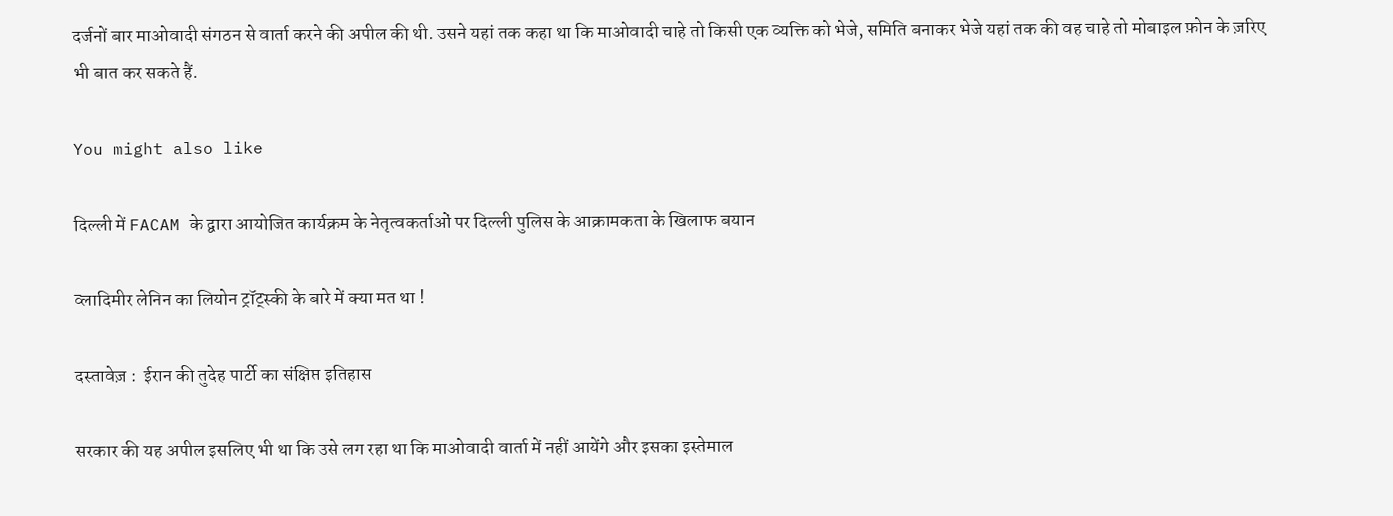दर्जनों बार माओवादी संगठन से वार्ता करने की अपील की थी. उसने यहां तक कहा था कि माओवादी चाहे तो किसी एक व्यक्ति को भेजे, समिति बनाकर भेजे यहां तक की वह चाहे तो मोबाइल फ़ोन के ज़रिए भी बात कर सकते हैं.

You might also like

दिल्ली में FACAM के द्वारा आयोजित कार्यक्रम के नेतृत्वकर्ताओं पर दिल्ली पुलिस के आक्रामकता के खिलाफ बयान

व्लादिमीर लेनिन का लियोन ट्रॉट्स्की के बारे में क्या मत था !

दस्तावेज़ :  ईरान की तुदेह पार्टी का संक्षिप्त इतिहास

सरकार की यह अपील इसलिए भी था कि उसे लग रहा था कि माओवादी वार्ता में नहीं आयेंगे और इसका इस्तेमाल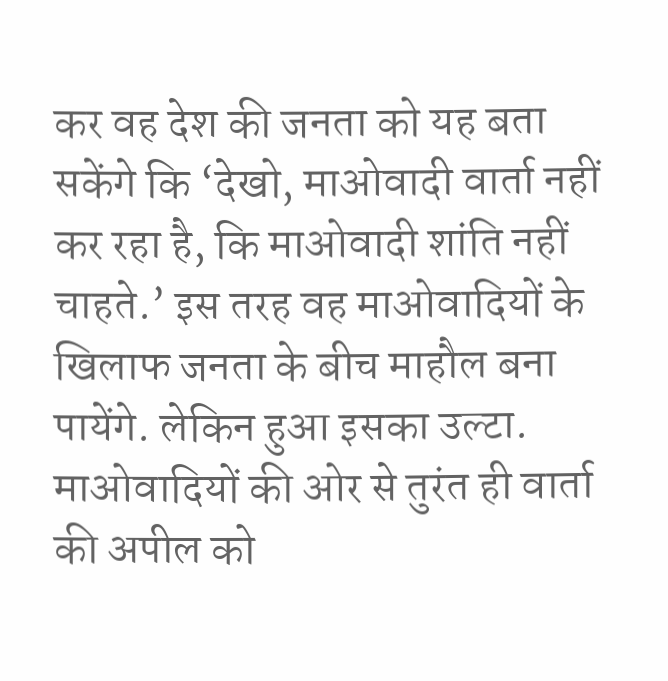कर वह देश की जनता को यह बता सकेंगे कि ‘देखो, माओवादी वार्ता नहीं कर रहा है, कि माओवादी शांति नहीं चाहते.’ इस तरह वह माओवादियों के खिलाफ जनता के बीच माहौल बना पायेंगे. लेकिन हुआ इसका उल्टा. माओवादियों की ओर से तुरंत ही वार्ता की अपील को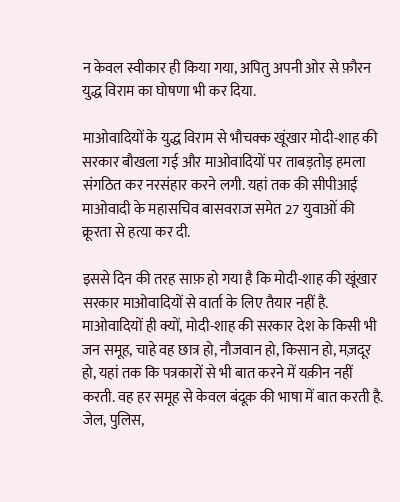न केवल स्वीकार ही किया गया, अपितु अपनी ओर से फ़ौरन युद्ध विराम का घोषणा भी कर दिया.

माओवादियों के युद्ध विराम से भौचक्क खूंखार मोदी-शाह की सरकार बौखला गई और माओवादियों पर ताबड़तोड़ हमला संगठित कर नरसंहार करने लगी. यहां तक की सीपीआई माओवादी के महासचिव बासवराज समेत 27 युवाओं की क्रूरता से हत्या कर दी.

इससे दिन की तरह साफ़ हो गया है कि मोदी-शाह की खूंखार सरकार माओवादियों से वार्ता के लिए तैयार नहीं है. माओवादियों ही क्यों, मोदी-शाह की सरकार देश के किसी भी जन समूह, चाहे वह छात्र हो, नौजवान हो, किसान हो, मज़दूर हो, यहां तक कि पत्रकारों से भी बात करने में यक़ीन नहीं करती. वह हर समूह से केवल बंदूक़ की भाषा में बात करती है. जेल, पुलिस,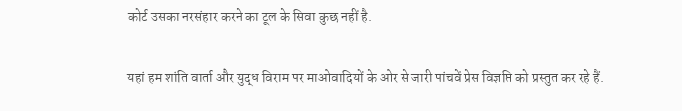कोर्ट उसका नरसंहार करने का टूल के सिवा कुछ नहीं है.

यहां हम शांति वार्ता और युद्ध विराम पर माओवादियों के ओर से जारी पांचवें प्रेस विज्ञप्ति को प्रस्तुत कर रहे हैं.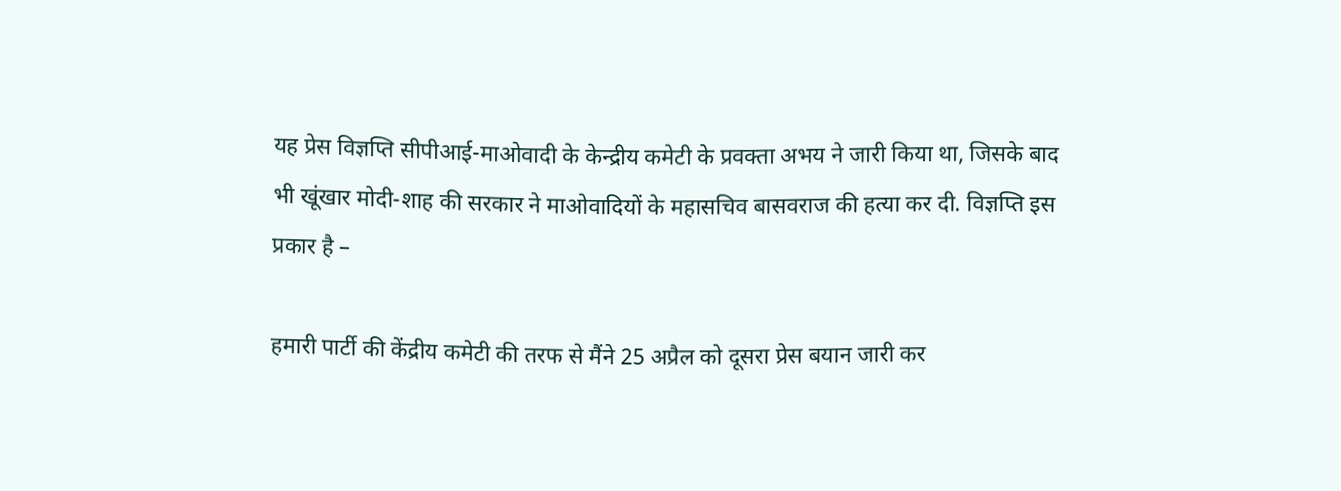यह प्रेस विज्ञप्ति सीपीआई-माओवादी के केन्द्रीय कमेटी के प्रवक्ता अभय ने जारी किया था, जिसके बाद भी खूंखार मोदी-शाह की सरकार ने माओवादियों के महासचिव बासवराज की हत्या कर दी. विज्ञप्ति इस प्रकार है –

हमारी पार्टी की केंद्रीय कमेटी की तरफ से मैंने 25 अप्रैल को दूसरा प्रेस बयान जारी कर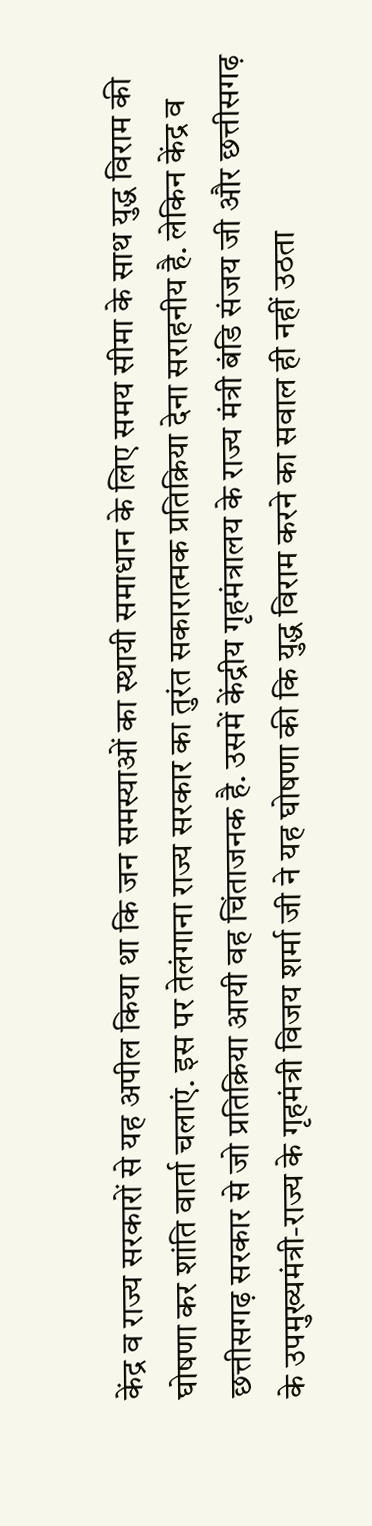केंद्र व राज्य सरकारों से यह अपील किया था कि जन समस्याओं का स्थायी समाधान के लिए समय सीमा के साथ युद्ध विराम की घोषणा कर शांति वार्ता चलाएं. इस पर तेलंगाना राज्य सरकार का तुरंत सकारात्मक प्रतिक्रिया देना सराहनीय है. लेकिन केंद्र व छत्तीसगढ़ सरकार से जो प्रतिक्रिया आयी वह चिंताजनक है. उसमें केंद्रीय गृहमंत्रालय के राज्य मंत्री बंडि संजय जी और छत्तीसगढ़ के उपमुख्यमंत्री-राज्य के गृहमंत्री विजय शर्मा जी ने यह घोषणा की कि युद्ध विराम करने का सवाल ही नहीं उठता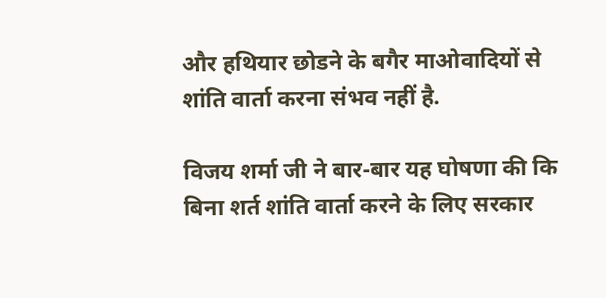और हथियार छोडने के बगैर माओवादियों से शांति वार्ता करना संभव नहीं है.

विजय शर्मा जी ने बार-बार यह घोषणा की कि बिना शर्त शांति वार्ता करने के लिए सरकार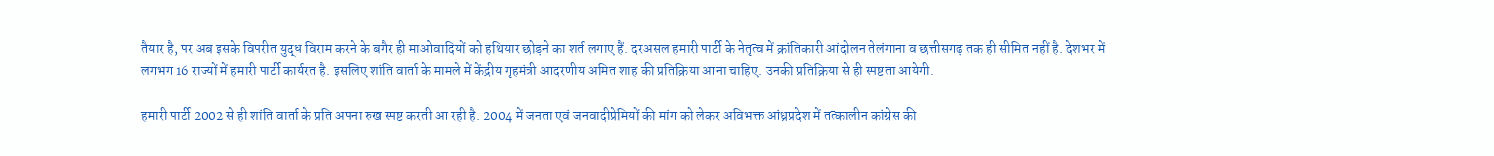तैयार है, पर अब इसके विपरीत युद्ध विराम करने के बगैर ही माओवादियों को हथियार छोड़ने का शर्त लगाए हैं. दरअसल हमारी पार्टी के नेतृत्व में क्रांतिकारी आंदोलन तेलंगाना व छत्तीसगढ़ तक ही सीमित नहीं है. देशभर में लगभग 16 राज्यों में हमारी पार्टी कार्यरत है. इसलिए शांति वार्ता के मामले में केंद्रीय गृहमंत्री आदरणीय अमित शाह की प्रतिक्रिया आना चाहिए. उनकी प्रतिक्रिया से ही स्पष्टता आयेगी.

हमारी पार्टी 2002 से ही शांति वार्ता के प्रति अपना रुख स्पष्ट करती आ रही है. 2004 में जनता एवं जनवादीप्रेमियों की मांग को लेकर अविभक्त आंध्रप्रदेश में तत्कालीन कांग्रेस की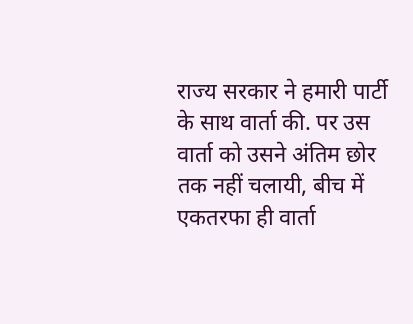राज्य सरकार ने हमारी पार्टी के साथ वार्ता की. पर उस वार्ता को उसने अंतिम छोर तक नहीं चलायी, बीच में एकतरफा ही वार्ता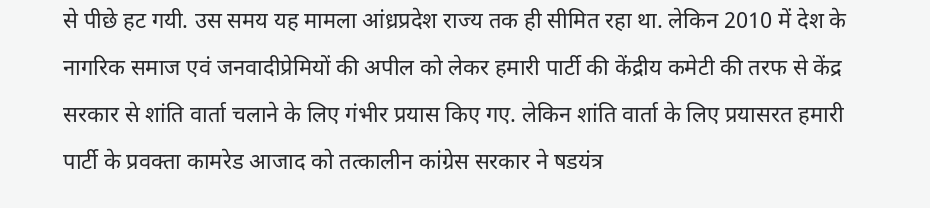से पीछे हट गयी. उस समय यह मामला आंध्रप्रदेश राज्य तक ही सीमित रहा था. लेकिन 2010 में देश के नागरिक समाज एवं जनवादीप्रेमियों की अपील को लेकर हमारी पार्टी की केंद्रीय कमेटी की तरफ से केंद्र सरकार से शांति वार्ता चलाने के लिए गंभीर प्रयास किए गए. लेकिन शांति वार्ता के लिए प्रयासरत हमारी पार्टी के प्रवक्ता कामरेड आजाद को तत्कालीन कांग्रेस सरकार ने षडयंत्र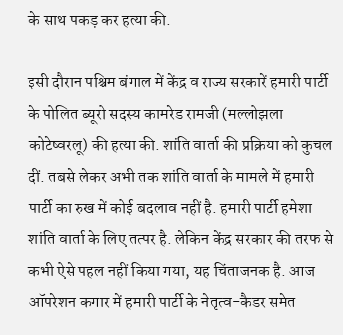के साथ पकड़ कर हत्या की.

इसी दौरान पश्चिम बंगाल में केंद्र व राज्य सरकारें हमारी पार्टी के पोलित ब्यूरो सदस्य कामरेड रामजी (मल्लोझला कोटेष्वरलू) की हत्या की. शांति वार्ता की प्रक्रिया को कुचल दीं. तबसे लेकर अभी तक शांति वार्ता के मामले में हमारी पार्टी का रुख में कोई बदलाव नहीं है. हमारी पार्टी हमेशा शांति वार्ता के लिए तत्पर है. लेकिन केंद्र सरकार की तरफ से कभी ऐसे पहल नहीं किया गया, यह चिंताजनक है. आज ऑपरेशन कगार में हमारी पार्टी के नेतृत्व-कैडर समेत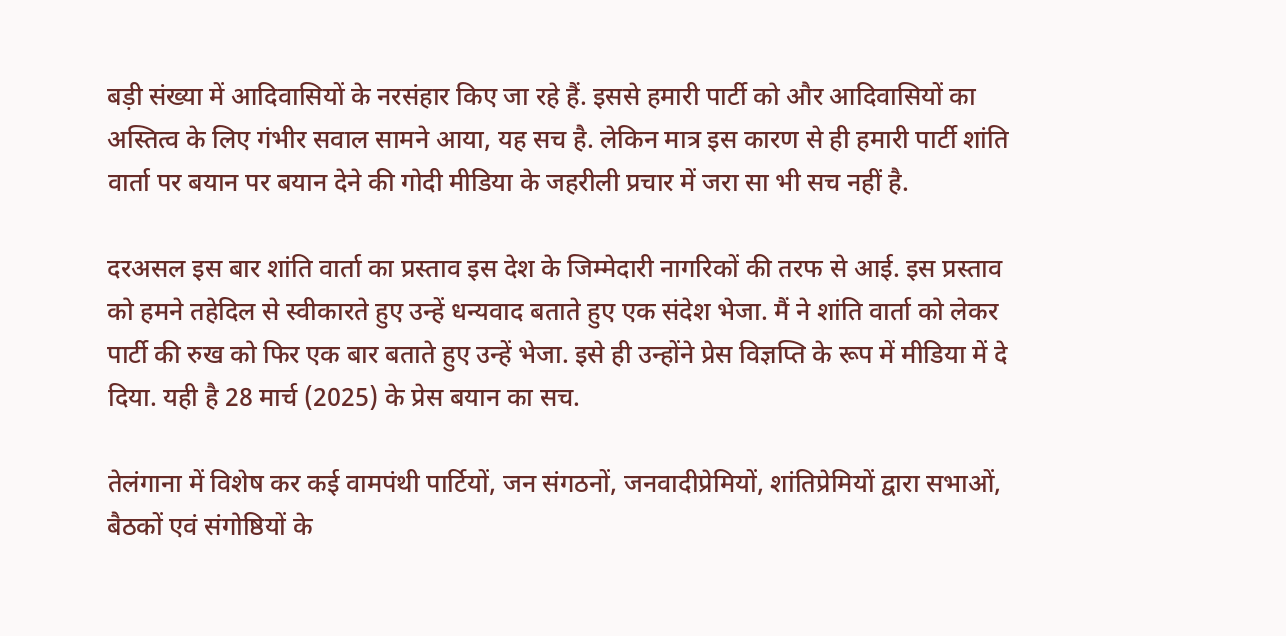बड़ी संख्या में आदिवासियों के नरसंहार किए जा रहे हैं. इससे हमारी पार्टी को और आदिवासियों का अस्तित्व के लिए गंभीर सवाल सामने आया, यह सच है. लेकिन मात्र इस कारण से ही हमारी पार्टी शांति वार्ता पर बयान पर बयान देने की गोदी मीडिया के जहरीली प्रचार में जरा सा भी सच नहीं है.

दरअसल इस बार शांति वार्ता का प्रस्ताव इस देश के जिम्मेदारी नागरिकों की तरफ से आई. इस प्रस्ताव को हमने तहेदिल से स्वीकारते हुए उन्हें धन्यवाद बताते हुए एक संदेश भेजा. मैं ने शांति वार्ता को लेकर पार्टी की रुख को फिर एक बार बताते हुए उन्हें भेजा. इसे ही उन्होंने प्रेस विज्ञप्ति के रूप में मीडिया में दे दिया. यही है 28 मार्च (2025) के प्रेस बयान का सच.

तेलंगाना में विशेष कर कई वामपंथी पार्टियों, जन संगठनों, जनवादीप्रेमियों, शांतिप्रेमियों द्वारा सभाओं, बैठकों एवं संगोष्ठियों के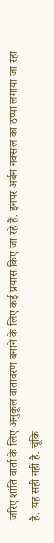जरिए शांति वार्ता के लिए अनुकूल वातावरण बनाने के लिए कई प्रयास किए जा रहे हैं. इनपर अर्बन नक्सल का ठप्पा लगाया जा रहा है. यह सही नहीं है. चूंकि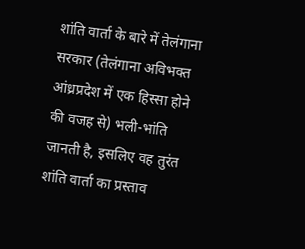शांति वार्ता के बारे में तेलंगाना सरकार (तेलंगाना अविभक्त आंध्रप्रदेश में एक हिस्सा होने की वजह से) भली-भांति जानती है, इसलिए वह तुरंत शांति वार्ता का प्रस्ताव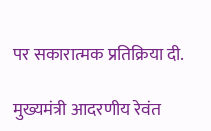पर सकारात्मक प्रतिक्रिया दी.

मुख्यमंत्री आदरणीय रेवंत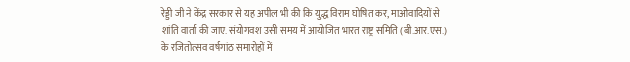रेड्डी जी ने केंद्र सरकार से यह अपील भी की कि युद्ध विराम घोषित कर, माओवादियों से शांति वार्ता की जाए. संयोगवश उसी समय में आयोजित भारत राष्ट्र समिति (बी.आर.एस.) के रजितोत्सव वर्षगांठ समारोहों में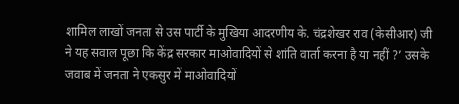शामिल लाखों जनता से उस पार्टी के मुखिया आदरणीय के. चंद्रशेखर राव (केसीआर) जी ने यह सवाल पूछा कि केंद्र सरकार माओवादियों से शांति वार्ता करना है या नहीं ?’ उसके जवाब में जनता ने एकसुर में माओवादियों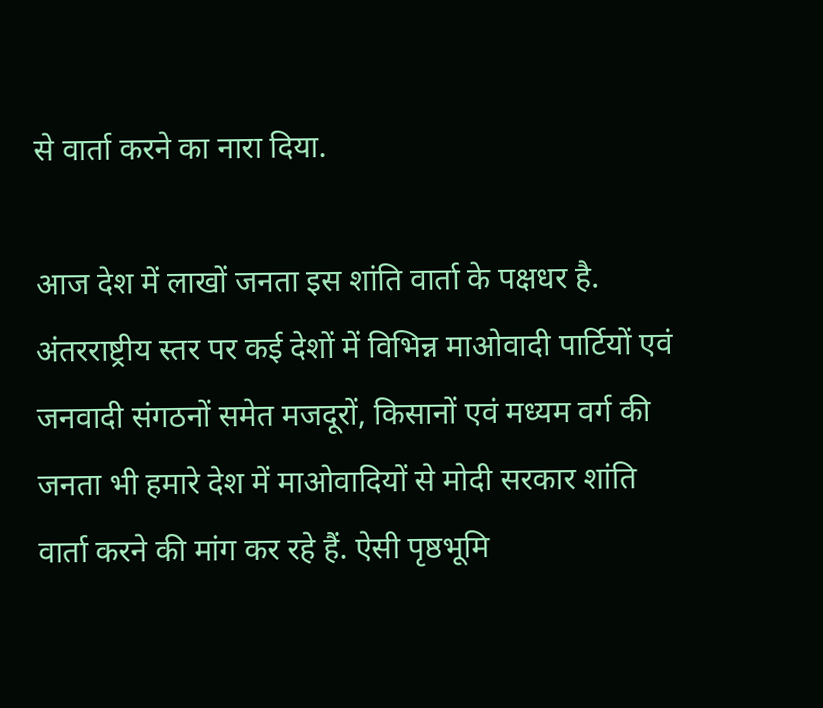से वार्ता करने का नारा दिया.

आज देश में लाखों जनता इस शांति वार्ता के पक्षधर है. अंतरराष्ट्रीय स्तर पर कई देशों में विभिन्न माओवादी पार्टियों एवं जनवादी संगठनों समेत मजदूरों, किसानों एवं मध्यम वर्ग की जनता भी हमारे देश में माओवादियों से मोदी सरकार शांति वार्ता करने की मांग कर रहे हैं. ऐसी पृष्ठभूमि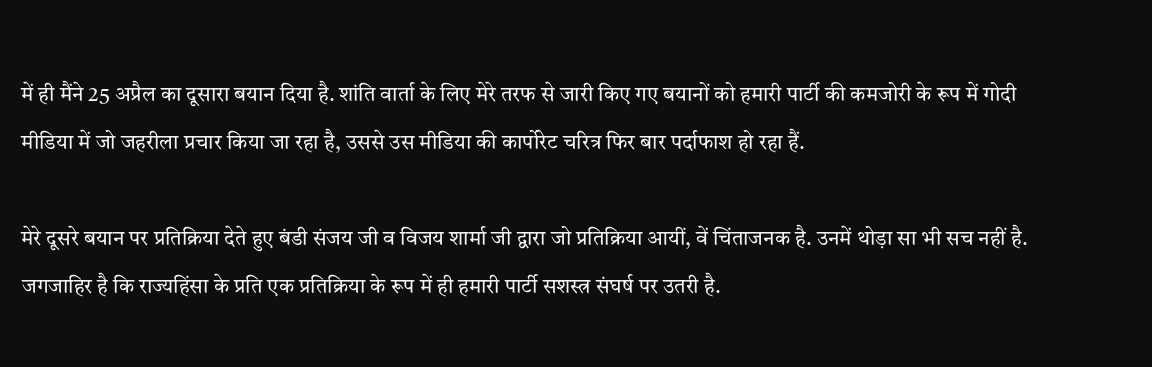में ही मैंने 25 अप्रैल का दूसारा बयान दिया है. शांति वार्ता के लिए मेरे तरफ से जारी किए गए बयानों को हमारी पार्टी की कमजोरी के रूप में गोदी मीडिया में जो जहरीला प्रचार किया जा रहा है, उससे उस मीडिया की कार्पोरेट चरित्र फिर बार पर्दाफाश हो रहा हैं.

मेरे दूसरे बयान पर प्रतिक्रिया देते हुए बंडी संजय जी व विजय शार्मा जी द्वारा जो प्रतिक्रिया आयीं, वें चिंताजनक है. उनमें थोड़ा सा भी सच नहीं है. जगजाहिर है कि राज्यहिंसा के प्रति एक प्रतिक्रिया के रूप में ही हमारी पार्टी सशस्त्र संघर्ष पर उतरी है.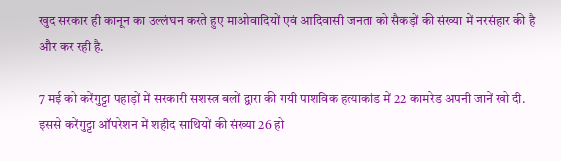खुद सरकार ही कानून का उल्लंघन करते हुए माओवादियों एवं आदिवासी जनता को सैकड़ों की संख्या में नरसंहार की है और कर रही है.

7 मई को करेंगुट्टा पहाड़ों में सरकारी सशस्त्र बलों द्वारा की गयी पाशविक हत्याकांड में 22 कामरेड अपनी जानें खो दी. इससे करेंगुट्टा ऑपरेशन में शहीद साथियों की संख्या 26 हो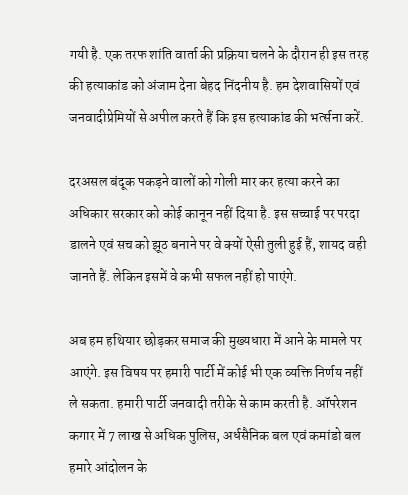गयी है. एक तरफ शांति वार्ता की प्रक्रिया चलने के दौरान ही इस तरह की हत्याकांड को अंजाम देना बेहद निंदनीय है. हम देशवासियों एवं जनवादीप्रेमियों से अपील करते हैं कि इस हत्याकांड की भर्त्सना करें.

दरअसल बंदूक पकड़ने वालों को गोली मार कर हत्या करने का अधिकार सरकार को कोई कानून नहीं दिया है. इस सच्चाई पर परदा डालने एवं सच को झूठ बनाने पर वे क्यों ऐसी तुली हुई हैं, शायद वही जानते हैं. लेकिन इसमें वे कभी सफल नहीं हो पाएंगे.

अब हम हथियार छोड़कर समाज की मुख्यधारा में आने के मामले पर आएंगे. इस विषय पर हमारी पार्टी में कोई भी एक व्यक्ति निर्णय नहीं ले सकता. हमारी पार्टी जनवादी तरीके से काम करती है. ऑपरेशन कगार में 7 लाख से अधिक पुलिस, अर्धसैनिक बल एवं कमांडो बल हमारे आंदोलन के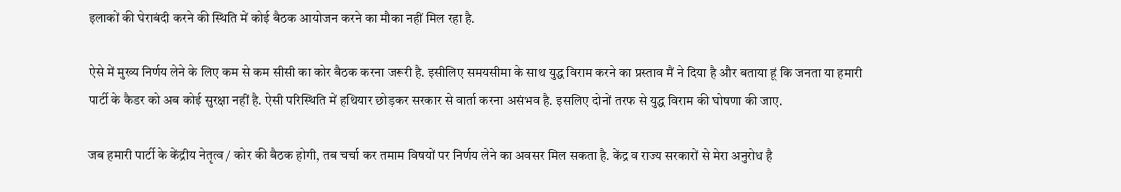इलाकों की घेराबंदी करने की स्थिति में कोई बैठक आयोजन करने का मौका नहीं मिल रहा है.

ऐसे में मुख्य निर्णय लेने के लिए कम से कम सीसी का कोर बैठक करना जरूरी है. इसीलिए समयसीमा के साथ युद्ध विराम करने का प्रस्ताव मैं ने दिया है और बताया हूं कि जनता या हमारी पार्टी के कैडर को अब कोई सुरक्षा नहीं है. ऐसी परिस्थिति में हथियार छोड़कर सरकार से वार्ता करना असंभव है. इसलिए दोनों तरफ से युद्ध विराम की घोषणा की जाए.

जब हमारी पार्टी के केंद्रीय नेतृत्व / कोर की बैठक होगी, तब चर्चा कर तमाम विषयों पर निर्णय लेने का अवसर मिल सकता है. केंद्र व राज्य सरकारों से मेरा अनुरोध है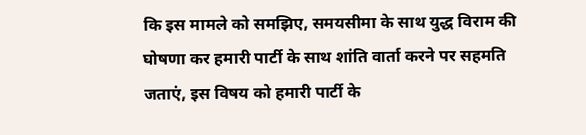कि इस मामले को समझिए, समयसीमा के साथ युद्ध विराम की घोषणा कर हमारी पार्टी के साथ शांति वार्ता करने पर सहमति जताएं, इस विषय को हमारी पार्टी के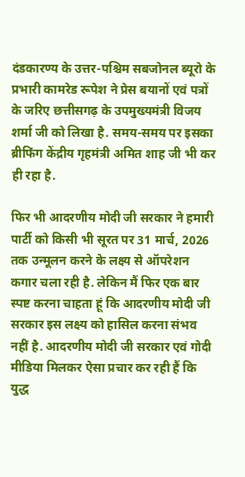दंडकारण्य के उत्तर-पश्चिम सबजोनल ब्यूरो के प्रभारी कामरेड रूपेश ने प्रेस बयानों एवं पत्रों के जरिए छत्तीसगढ़ के उपमुख्यमंत्री विजय शर्मा जी को लिखा है. समय-समय पर इसका ब्रीफिंग केंद्रीय गृहमंत्री अमित शाह जी भी कर ही रहा है.

फिर भी आदरणीय मोदी जी सरकार ने हमारी पार्टी को किसी भी सूरत पर 31 मार्च, 2026 तक उन्मूलन करने के लक्ष्य से ऑपरेशन कगार चला रही है. लेकिन मैं फिर एक बार स्पष्ट करना चाहता हूं कि आदरणीय मोदी जी सरकार इस लक्ष्य को हासिल करना संभव नहीं है. आदरणीय मोदी जी सरकार एवं गोदी मीडिया मिलकर ऐसा प्रचार कर रही हैं कि युद्ध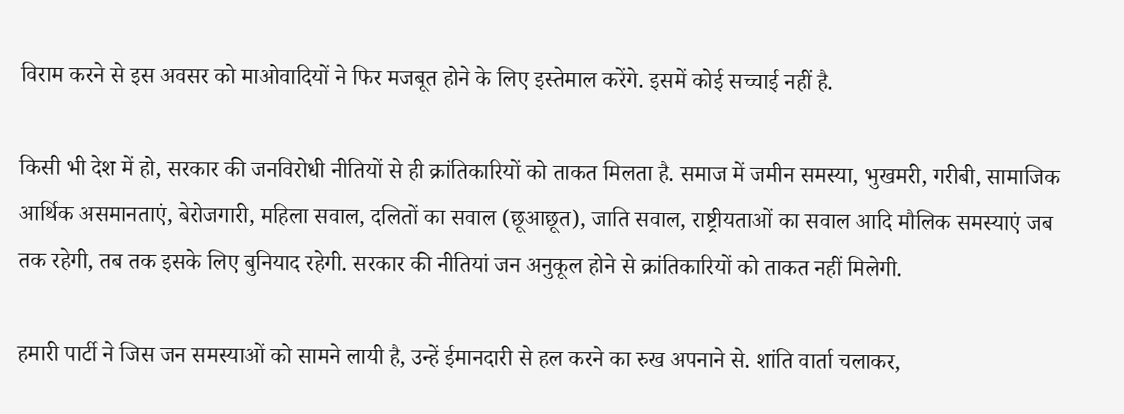विराम करने से इस अवसर को माओवादियों ने फिर मजबूत होने के लिए इस्तेमाल करेंगे. इसमें कोई सच्चाई नहीं है.

किसी भी देश में हो, सरकार की जनविरोधी नीतियों से ही क्रांतिकारियों को ताकत मिलता है. समाज में जमीन समस्या, भुखमरी, गरीबी, सामाजिक आर्थिक असमानताएं, बेरोजगारी, महिला सवाल, दलितों का सवाल (छूआछूत), जाति सवाल, राष्ट्रीयताओं का सवाल आदि मौलिक समस्याएं जब तक रहेगी, तब तक इसके लिए बुनियाद रहेगी. सरकार की नीतियां जन अनुकूल होने से क्रांतिकारियों को ताकत नहीं मिलेगी.

हमारी पार्टी ने जिस जन समस्याओं को सामने लायी है, उन्हें ईमानदारी से हल करने का रुख अपनाने से. शांति वार्ता चलाकर,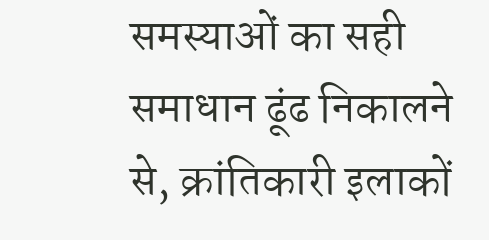समस्याओं का सही समाधान ढूंढ निकालने से, क्रांतिकारी इलाकों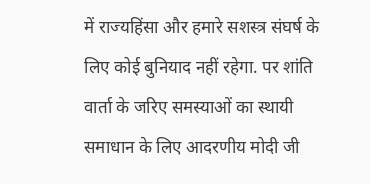में राज्यहिंसा और हमारे सशस्त्र संघर्ष के लिए कोई बुनियाद नहीं रहेगा. पर शांति वार्ता के जरिए समस्याओं का स्थायी समाधान के लिए आदरणीय मोदी जी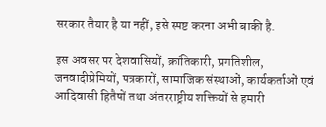सरकार तैयार है या नहीं, इसे स्पष्ट करना अभी बाकी है.

इस अवसर पर देशवासियों, क्रांतिकारी, प्रगतिशील, जनवादीप्रेमियों, पत्रकारों, सामाजिक संस्थाओं, कार्यकर्ताओं एवं आदिवासी हितैषों तथा अंतरराष्ट्रीय शक्तियों से हमारी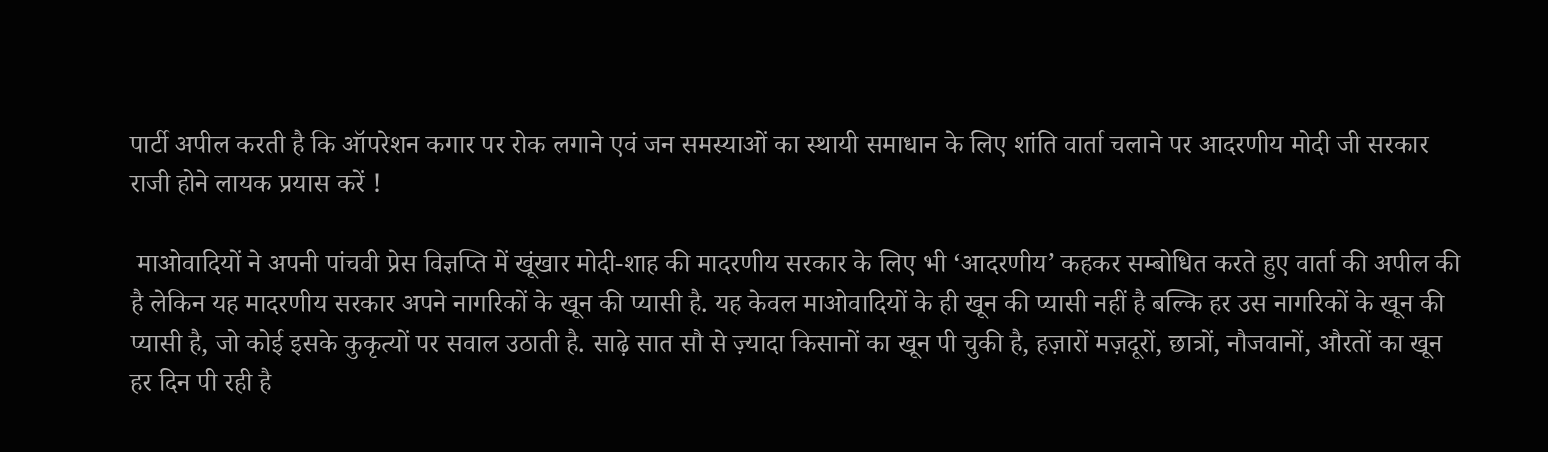पार्टी अपील करती है कि ऑपरेशन कगार पर रोक लगाने एवं जन समस्याओं का स्थायी समाधान के लिए शांति वार्ता चलाने पर आदरणीय मोदी जी सरकार राजी होने लायक प्रयास करें !

 माओवादियों ने अपनी पांचवी प्रेस विज्ञप्ति में खूंखार मोदी-शाह की मादरणीय सरकार के लिए भी ‘आदरणीय’ कहकर सम्बोधित करते हुए वार्ता की अपील की है लेकिन यह मादरणीय सरकार अपने नागरिकों के खून की प्यासी है. यह केवल माओवादियों के ही खून की प्यासी नहीं है बल्कि हर उस नागरिकों के खून की प्यासी है, जो कोई इसके कुकृत्यों पर सवाल उठाती है. साढ़े सात सौ से ज़्यादा किसानों का खून पी चुकी है, हज़ारों मज़दूरों, छात्रों, नौजवानों, औरतों का खून हर दिन पी रही है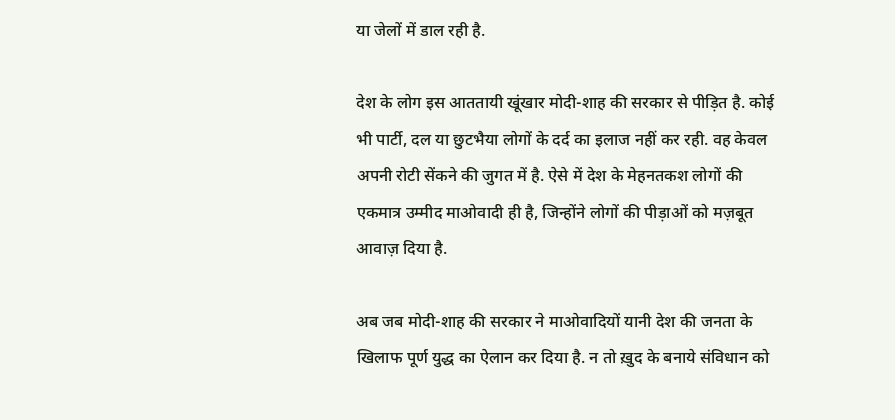या जेलों में डाल रही है.

देश के लोग इस आततायी खूंखार मोदी-शाह की सरकार से पीड़ित है. कोई भी पार्टी, दल या छुटभैया लोगों के दर्द का इलाज नहीं कर रही. वह केवल अपनी रोटी सेंकने की जुगत में है. ऐसे में देश के मेहनतकश लोगों की एकमात्र उम्मीद माओवादी ही है, जिन्होंने लोगों की पीड़ाओं को मज़बूत आवाज़ दिया है.

अब जब मोदी-शाह की सरकार ने माओवादियों यानी देश की जनता के खिलाफ पूर्ण युद्ध का ऐलान कर दिया है. न तो ख़ुद के बनाये संविधान को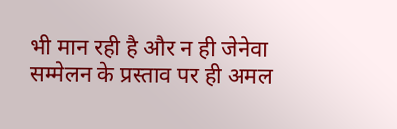भी मान रही है और न ही जेनेवा सम्मेलन के प्रस्ताव पर ही अमल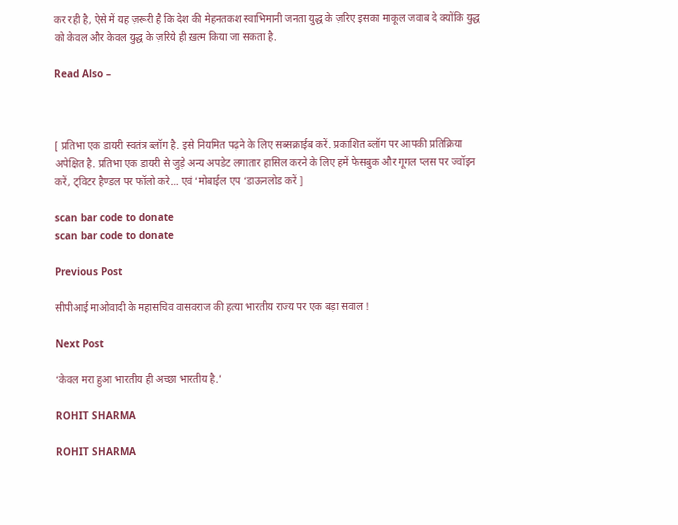कर रही है, ऐसे में यह ज़रूरी है कि देश की मेहनतकश स्वाभिमानी जनता युद्ध के ज़रिए इसका माकूल जवाब दे क्योंकि युद्ध को केवल और केवल युद्ध के ज़रिये ही ख़त्म किया जा सकता है.

Read Also –



[ प्रतिभा एक डायरी स्वतंत्र ब्लॉग है. इसे नियमित पढ़ने के लिए सब्सक्राईब करें. प्रकाशित ब्लॉग पर आपकी प्रतिक्रिया अपेक्षित है. प्रतिभा एक डायरी से जुड़े अन्य अपडेट लगातार हासिल करने के लिए हमें फेसबुक और गूगल प्लस पर ज्वॉइन करें, ट्विटर हैण्डल पर फॉलो करे… एवं ‘मोबाईल एप ‘डाऊनलोड करें ]

scan bar code to donate
scan bar code to donate

Previous Post

सीपीआई माओवादी के महासचिव वासवराज की हत्या भारतीय राज्य पर एक बड़ा सवाल !

Next Post

‘केवल मरा हुआ भारतीय ही अच्छा भारतीय है.’

ROHIT SHARMA

ROHIT SHARMA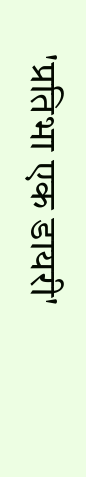'प्रतिभा एक डायरी'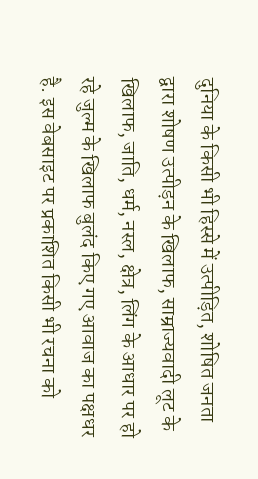दुनिया के किसी भी हिस्से में उत्पीड़ित, शोषित जनता द्वारा शोषण उत्पीड़न के खिलाफ, साम्राज्यवादी लूट के खिलाफ, जाति, धर्म, नस्ल, क्षेत्र, लिंग के आधार पर हो रहे जुल्म के खिलाफ बुलंद किए गए आवाज का पक्षधर है. इस वेबसाइट पर प्रकाशित किसी भी रचना को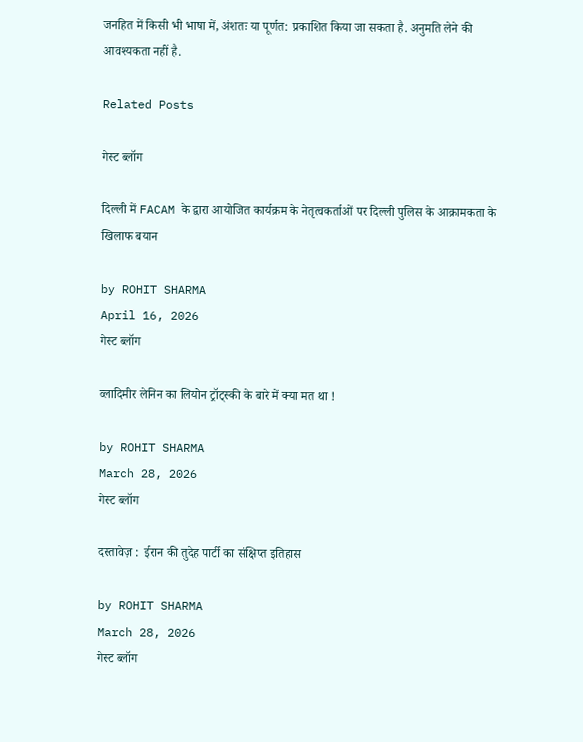जनहित में किसी भी भाषा में, अंशतः या पूर्णत: प्रकाशित किया जा सकता है. अनुमति लेने की आवश्यकता नहीं है.

Related Posts

गेस्ट ब्लॉग

दिल्ली में FACAM के द्वारा आयोजित कार्यक्रम के नेतृत्वकर्ताओं पर दिल्ली पुलिस के आक्रामकता के खिलाफ बयान

by ROHIT SHARMA
April 16, 2026
गेस्ट ब्लॉग

व्लादिमीर लेनिन का लियोन ट्रॉट्स्की के बारे में क्या मत था !

by ROHIT SHARMA
March 28, 2026
गेस्ट ब्लॉग

दस्तावेज़ :  ईरान की तुदेह पार्टी का संक्षिप्त इतिहास

by ROHIT SHARMA
March 28, 2026
गेस्ट ब्लॉग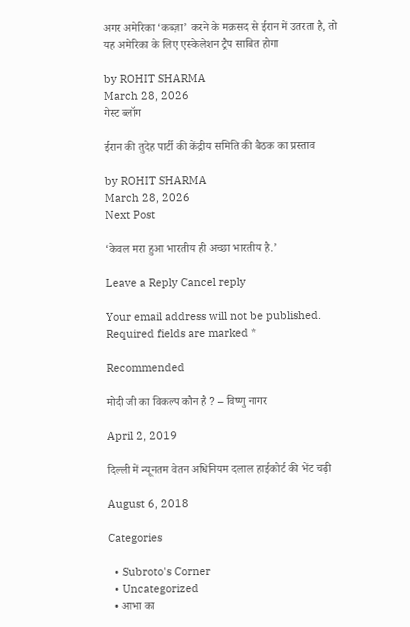अगर अमेरिका ‘कब्ज़ा’ करने के मक़सद से ईरान में उतरता है, तो यह अमेरिका के लिए एस्केलेशन ट्रैप साबित होगा

by ROHIT SHARMA
March 28, 2026
गेस्ट ब्लॉग

ईरान की तुदेह पार्टी की केंद्रीय समिति की बैठक का प्रस्ताव

by ROHIT SHARMA
March 28, 2026
Next Post

‘केवल मरा हुआ भारतीय ही अच्छा भारतीय है.’

Leave a Reply Cancel reply

Your email address will not be published. Required fields are marked *

Recommended

मोदी जी का विकल्प कौन है ? – विष्णु नागर

April 2, 2019

दिल्ली में न्यूनतम वेतन अधिनियम दलाल हाईकोर्ट की भेंट चढ़ी

August 6, 2018

Categories

  • Subroto's Corner
  • Uncategorized
  • आभा का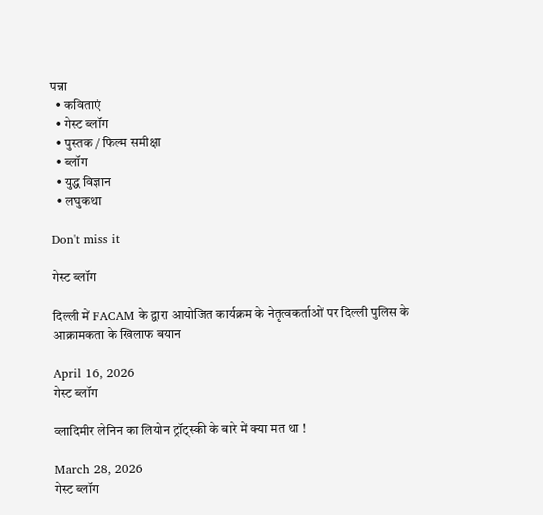पन्ना
  • कविताएं
  • गेस्ट ब्लॉग
  • पुस्तक / फिल्म समीक्षा
  • ब्लॉग
  • युद्ध विज्ञान
  • लघुकथा

Don't miss it

गेस्ट ब्लॉग

दिल्ली में FACAM के द्वारा आयोजित कार्यक्रम के नेतृत्वकर्ताओं पर दिल्ली पुलिस के आक्रामकता के खिलाफ बयान

April 16, 2026
गेस्ट ब्लॉग

व्लादिमीर लेनिन का लियोन ट्रॉट्स्की के बारे में क्या मत था !

March 28, 2026
गेस्ट ब्लॉग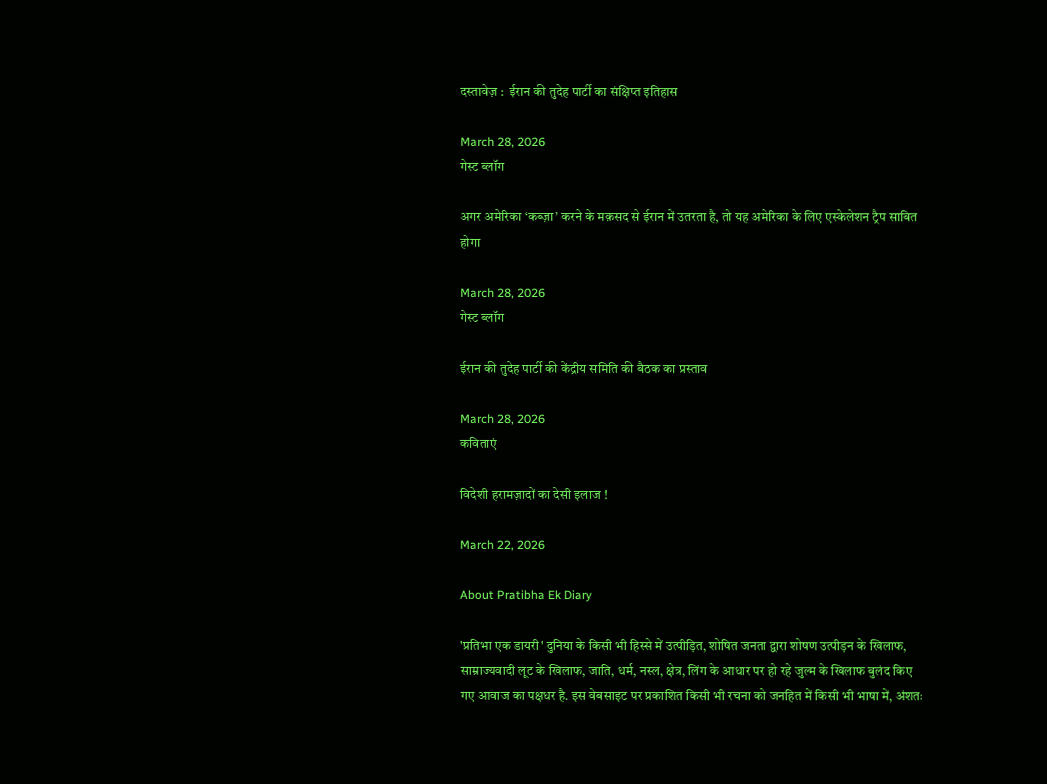दस्तावेज़ :  ईरान की तुदेह पार्टी का संक्षिप्त इतिहास

March 28, 2026
गेस्ट ब्लॉग

अगर अमेरिका ‘कब्ज़ा’ करने के मक़सद से ईरान में उतरता है, तो यह अमेरिका के लिए एस्केलेशन ट्रैप साबित होगा

March 28, 2026
गेस्ट ब्लॉग

ईरान की तुदेह पार्टी की केंद्रीय समिति की बैठक का प्रस्ताव

March 28, 2026
कविताएं

विदेशी हरामज़ादों का देसी इलाज !

March 22, 2026

About Pratibha Ek Diary

'प्रतिभा एक डायरी' दुनिया के किसी भी हिस्से में उत्पीड़ित, शोषित जनता द्वारा शोषण उत्पीड़न के खिलाफ, साम्राज्यवादी लूट के खिलाफ, जाति, धर्म, नस्ल, क्षेत्र, लिंग के आधार पर हो रहे जुल्म के खिलाफ बुलंद किए गए आवाज का पक्षधर है. इस वेबसाइट पर प्रकाशित किसी भी रचना को जनहित में किसी भी भाषा में, अंशतः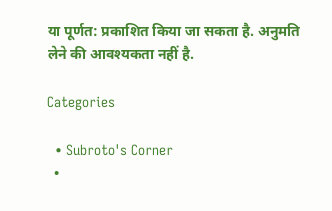या पूर्णत: प्रकाशित किया जा सकता है. अनुमति लेने की आवश्यकता नहीं है.

Categories

  • Subroto's Corner
  •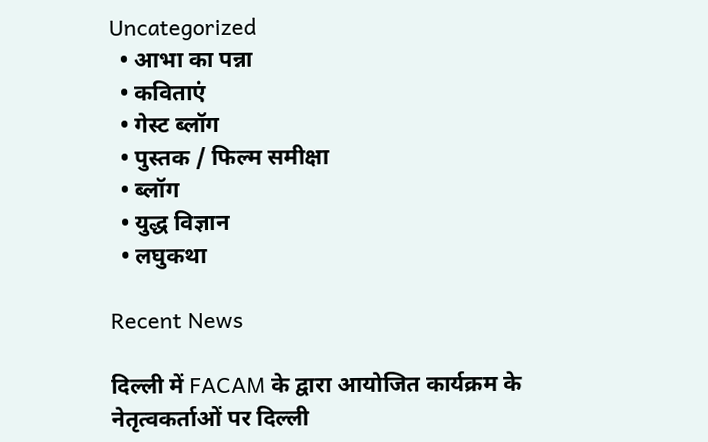Uncategorized
  • आभा का पन्ना
  • कविताएं
  • गेस्ट ब्लॉग
  • पुस्तक / फिल्म समीक्षा
  • ब्लॉग
  • युद्ध विज्ञान
  • लघुकथा

Recent News

दिल्ली में FACAM के द्वारा आयोजित कार्यक्रम के नेतृत्वकर्ताओं पर दिल्ली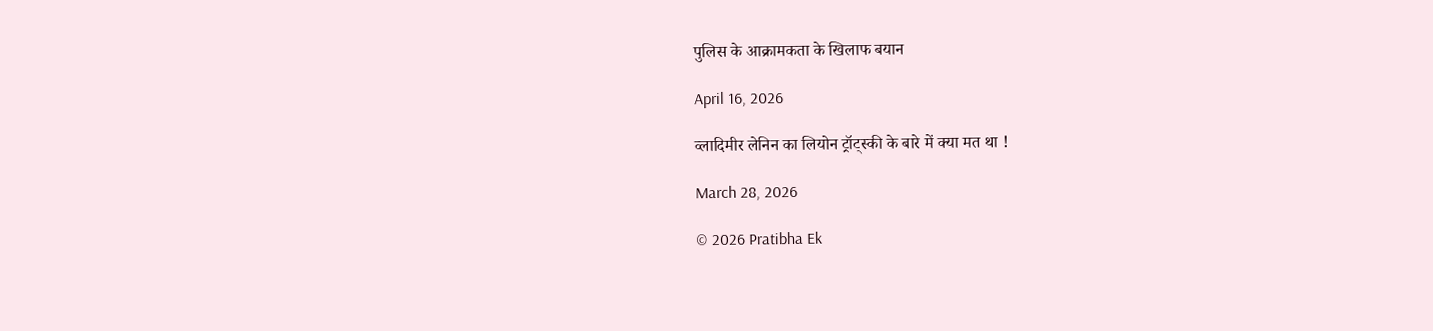पुलिस के आक्रामकता के खिलाफ बयान

April 16, 2026

व्लादिमीर लेनिन का लियोन ट्रॉट्स्की के बारे में क्या मत था !

March 28, 2026

© 2026 Pratibha Ek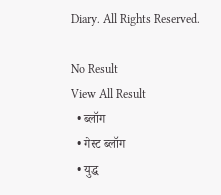Diary. All Rights Reserved.

No Result
View All Result
  • ब्लॉग
  • गेस्ट ब्लॉग
  • युद्ध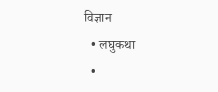विज्ञान
  • लघुकथा
  •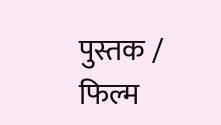पुस्तक / फिल्म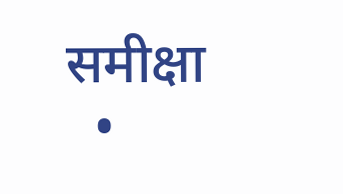समीक्षा
  •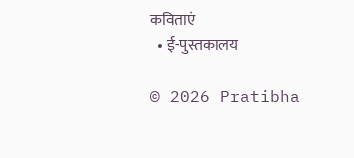कविताएं
  • ई-पुस्तकालय

© 2026 Pratibha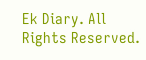Ek Diary. All Rights Reserved.